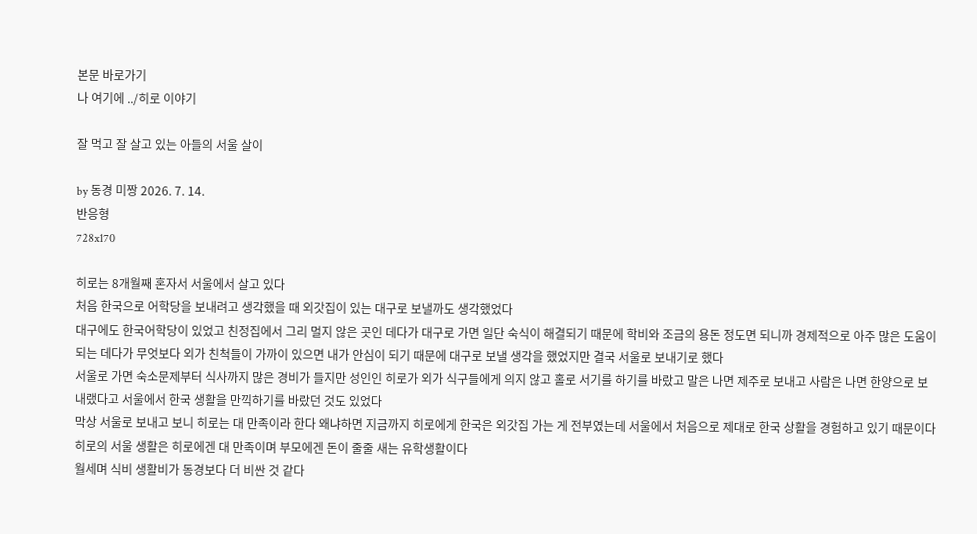본문 바로가기
나 여기에 ../히로 이야기

잘 먹고 잘 살고 있는 아들의 서울 살이

by 동경 미짱 2026. 7. 14.
반응형
728x170

히로는 8개월째 혼자서 서울에서 살고 있다
처음 한국으로 어학당을 보내려고 생각했을 때 외갓집이 있는 대구로 보낼까도 생각했었다
대구에도 한국어학당이 있었고 친정집에서 그리 멀지 않은 곳인 데다가 대구로 가면 일단 숙식이 해결되기 때문에 학비와 조금의 용돈 정도면 되니까 경제적으로 아주 많은 도움이 되는 데다가 무엇보다 외가 친척들이 가까이 있으면 내가 안심이 되기 때문에 대구로 보낼 생각을 했었지만 결국 서울로 보내기로 했다
서울로 가면 숙소문제부터 식사까지 많은 경비가 들지만 성인인 히로가 외가 식구들에게 의지 않고 홀로 서기를 하기를 바랐고 말은 나면 제주로 보내고 사람은 나면 한양으로 보내랬다고 서울에서 한국 생활을 만끽하기를 바랐던 것도 있었다
막상 서울로 보내고 보니 히로는 대 만족이라 한다 왜냐하면 지금까지 히로에게 한국은 외갓집 가는 게 전부였는데 서울에서 처음으로 제대로 한국 상활을 경험하고 있기 때문이다
히로의 서울 생활은 히로에겐 대 만족이며 부모에겐 돈이 줄줄 새는 유학생활이다
월세며 식비 생활비가 동경보다 더 비싼 것 같다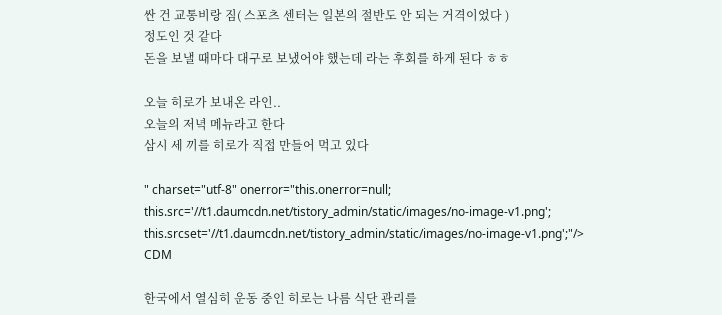싼 건 교통비랑 짐( 스포츠 센터는 일본의 절반도 안 되는 거격이었다 )
정도인 것 같다
돈을 보낼 때마다 대구로 보냈어야 했는데 라는 후회를 하게 된다 ㅎㅎ

오늘 히로가 보내온 라인..
오늘의 저녁 메뉴라고 한다
삼시 세 끼를 히로가 직접 만들어 먹고 있다

" charset="utf-8" onerror="this.onerror=null; this.src='//t1.daumcdn.net/tistory_admin/static/images/no-image-v1.png'; this.srcset='//t1.daumcdn.net/tistory_admin/static/images/no-image-v1.png';"/>
CDM

한국에서 열심히 운동 중인 히로는 나름 식단 관리를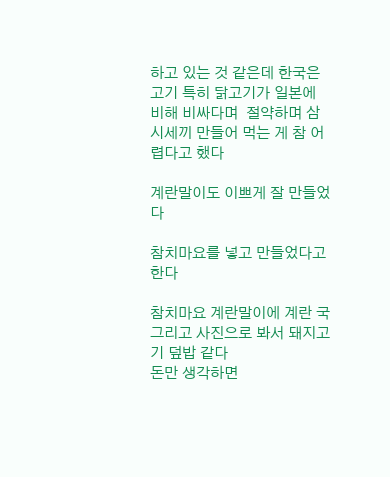하고 있는 것 같은데 한국은 고기 특히 닭고기가 일본에 비해 비싸다며  절약하며 삼시세끼 만들어 먹는 게 참 어렵다고 했다

계란말이도 이쁘게 잘 만들었다

참치마요를 넣고 만들었다고 한다

참치마요 계란말이에 계란 국
그리고 사진으로 봐서 돼지고기 덮밥 같다
돈만 생각하면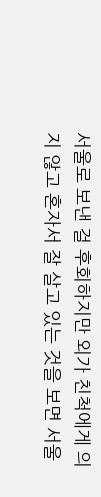서울로 보낸 걸 후회하지만 외가 친척에게 의지 않고 혼자서 잘 살고 있는 것을 보면 서울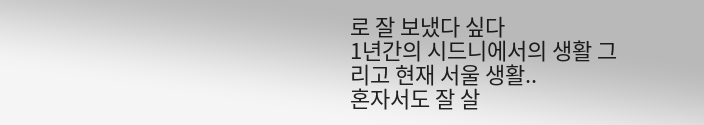로 잘 보냈다 싶다
1년간의 시드니에서의 생활 그리고 현재 서울 생활..
혼자서도 잘 살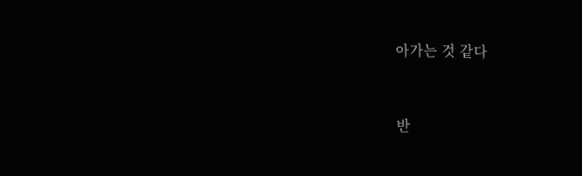아가는 것 같다


반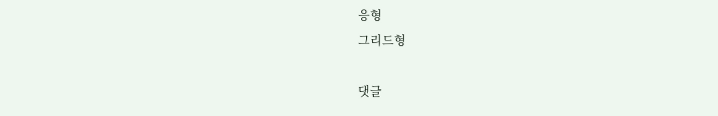응형
그리드형

댓글